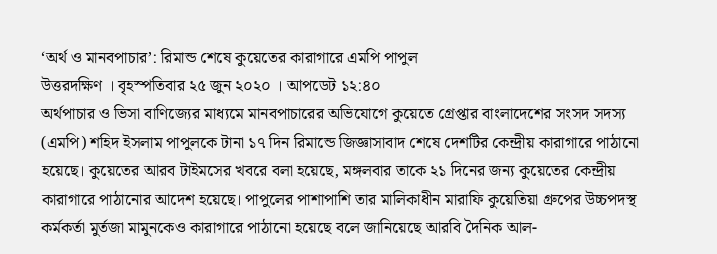‘অর্থ ও মানবপাচার’: রিমান্ড শেষে কুয়েতের কারাগারে এমপি পাপুল
উত্তরদক্ষিণ । বৃহস্পতিবার ২৫ জুন ২০২০ । আপডেট ১২:৪০
অর্থপাচার ও ভিসা বাণিজ্যের মাধ্যমে মানবপাচারের অভিযোগে কুয়েতে গ্রেপ্তার বাংলাদেশের সংসদ সদস্য (এমপি) শহিদ ইসলাম পাপুলকে টানা ১৭ দিন রিমান্ডে জিজ্ঞাসাবাদ শেষে দেশটির কেন্দ্রীয় কারাগারে পাঠানো হয়েছে। কুয়েতের আরব টাইমসের খবরে বলা হয়েছে, মঙ্গলবার তাকে ২১ দিনের জন্য কুয়েতের কেন্দ্রীয় কারাগারে পাঠানোর আদেশ হয়েছে। পাপুলের পাশাপাশি তার মালিকাধীন মারাফি কুয়েতিয়া গ্রুপের উচ্চপদস্থ কর্মকর্তা মুর্তজা মামুনকেও কারাগারে পাঠানো হয়েছে বলে জানিয়েছে আরবি দৈনিক আল-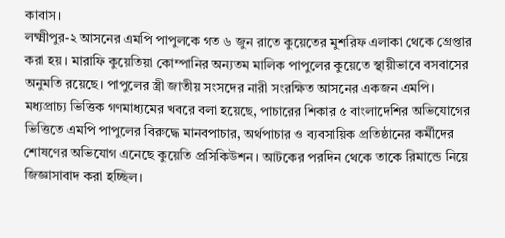কাবাস।
লক্ষ্মীপুর-২ আসনের এমপি পাপুলকে গত ৬ জুন রাতে কুয়েতের মুশরিফ এলাকা থেকে গ্রেপ্তার করা হয়। মারাফি কুয়েতিয়া কোম্পানির অন্যতম মালিক পাপুলের কুয়েতে স্থায়ীভাবে বসবাসের অনুমতি রয়েছে। পাপুলের স্ত্রী জাতীয় সংসদের নারী সংরক্ষিত আসনের একজন এমপি।
মধ্যপ্রাচ্য ভিত্তিক গণমাধ্যমের খবরে বলা হয়েছে, পাচারের শিকার ৫ বাংলাদেশির অভিযোগের ভিত্তিতে এমপি পাপুলের বিরুদ্ধে মানবপাচার, অর্থপাচার ও ব্যবসায়িক প্রতিষ্ঠানের কর্মীদের শোষণের অভিযোগ এনেছে কুয়েতি প্রসিকিউশন। আটকের পরদিন থেকে তাকে রিমান্ডে নিয়ে জিজ্ঞাসাবাদ করা হচ্ছিল।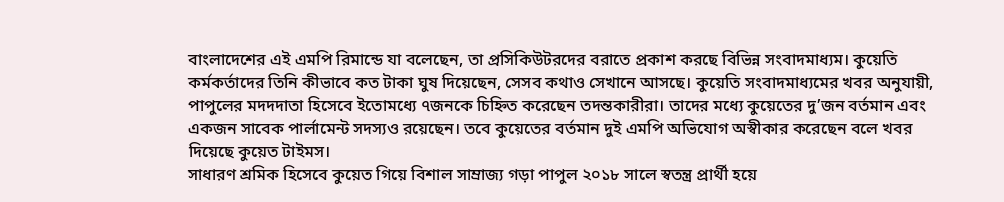বাংলাদেশের এই এমপি রিমান্ডে যা বলেছেন, তা প্রসিকিউটরদের বরাতে প্রকাশ করছে বিভিন্ন সংবাদমাধ্যম। কুয়েতি কর্মকর্তাদের তিনি কীভাবে কত টাকা ঘুষ দিয়েছেন, সেসব কথাও সেখানে আসছে। কুয়েতি সংবাদমাধ্যমের খবর অনুযায়ী, পাপুলের মদদদাতা হিসেবে ইতোমধ্যে ৭জনকে চিহ্নিত করেছেন তদন্তকারীরা। তাদের মধ্যে কুয়েতের দু’জন বর্তমান এবং একজন সাবেক পার্লামেন্ট সদস্যও রয়েছেন। তবে কুয়েতের বর্তমান দুই এমপি অভিযোগ অস্বীকার করেছেন বলে খবর দিয়েছে কুয়েত টাইমস।
সাধারণ শ্রমিক হিসেবে কুয়েত গিয়ে বিশাল সাম্রাজ্য গড়া পাপুল ২০১৮ সালে স্বতন্ত্র প্রার্থী হয়ে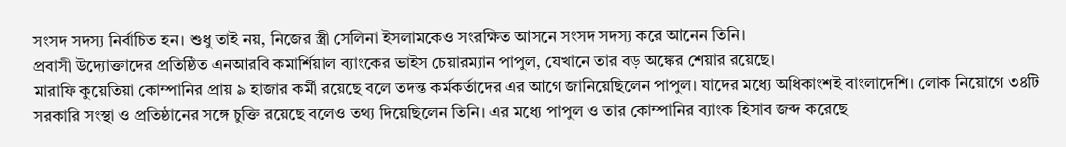সংসদ সদস্য নির্বাচিত হন। শুধু তাই নয়, নিজের স্ত্রী সেলিনা ইসলামকেও সংরক্ষিত আসনে সংসদ সদস্য করে আনেন তিনি।
প্রবাসী উদ্যোক্তাদের প্রতিষ্ঠিত এনআরবি কমার্শিয়াল ব্যাংকের ভাইস চেয়ারম্যান পাপুল, যেখানে তার বড় অঙ্কের শেয়ার রয়েছে।
মারাফি কুয়েতিয়া কোম্পানির প্রায় ৯ হাজার কর্মী রয়েছে বলে তদন্ত কর্মকর্তাদের এর আগে জানিয়েছিলেন পাপুল। যাদের মধ্যে অধিকাংশই বাংলাদেশি। লোক নিয়োগে ৩৪টি সরকারি সংস্থা ও প্রতিষ্ঠানের সঙ্গে চুক্তি রয়েছে বলেও তথ্য দিয়েছিলেন তিনি। এর মধ্যে পাপুল ও তার কোম্পানির ব্যাংক হিসাব জব্দ করেছে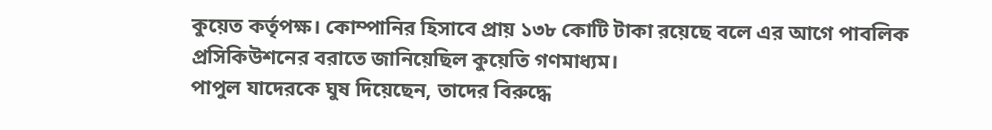কুয়েত কর্তৃপক্ষ। কোম্পানির হিসাবে প্রায় ১৩৮ কোটি টাকা রয়েছে বলে এর আগে পাবলিক প্রসিকিউশনের বরাতে জানিয়েছিল কুয়েতি গণমাধ্যম।
পাপুল যাদেরকে ঘুষ দিয়েছেন, তাদের বিরুদ্ধে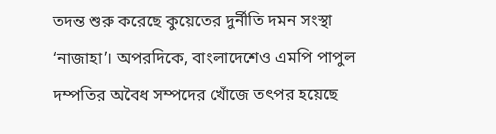তদন্ত শুরু করেছে কুয়েতের দুর্নীতি দমন সংস্থা ‘নাজাহা’। অপরদিকে, বাংলাদেশেও এমপি পাপুল দম্পতির অবৈধ সম্পদের খোঁজে তৎপর হয়েছে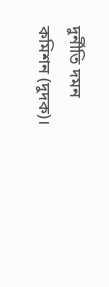দুর্নীতি দমন কমিশন (দুদক)।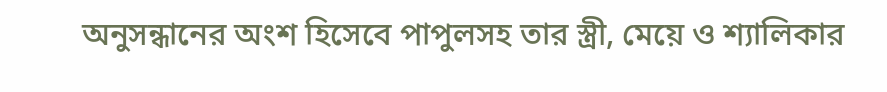অনুসন্ধানের অংশ হিসেবে পাপুলসহ তার স্ত্রী, মেয়ে ও শ্যালিকার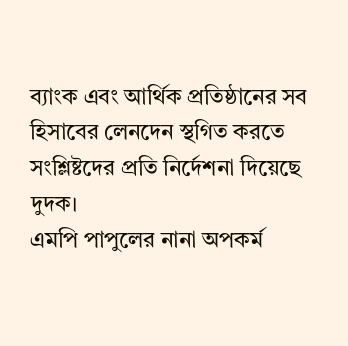ব্যাংক এবং আর্থিক প্রতিষ্ঠানের সব হিসাবের লেনদেন স্থগিত করতে সংশ্লিষ্টদের প্রতি নির্দেশনা দিয়েছে দুদক।
এমপি পাপুলের নানা অপকর্ম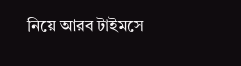নিয়ে আরব টাইমসে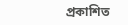প্রকাশিত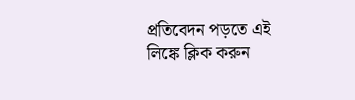প্রতিবেদন পড়তে এই লিঙ্কে ক্লিক করুন